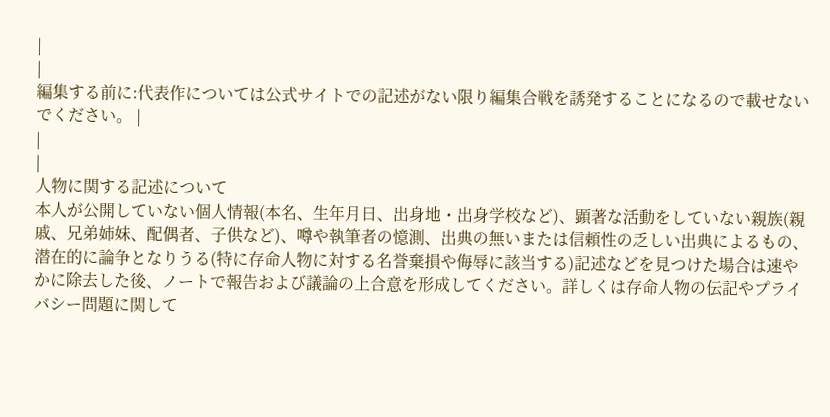|
|
編集する前に:代表作については公式サイトでの記述がない限り編集合戦を誘発することになるので載せないでください。 |
|
|
人物に関する記述について
本人が公開していない個人情報(本名、生年月日、出身地・出身学校など)、顕著な活動をしていない親族(親戚、兄弟姉妹、配偶者、子供など)、噂や執筆者の憶測、出典の無いまたは信頼性の乏しい出典によるもの、潜在的に論争となりうる(特に存命人物に対する名誉棄損や侮辱に該当する)記述などを見つけた場合は速やかに除去した後、ノートで報告および議論の上合意を形成してください。詳しくは存命人物の伝記やプライバシー問題に関して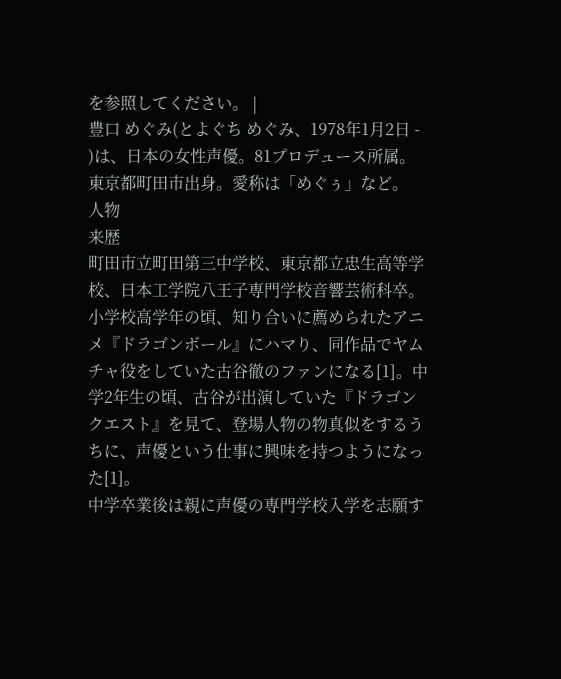を参照してください。 |
豊口 めぐみ(とよぐち めぐみ、1978年1月2日 - )は、日本の女性声優。81プロデュース所属。東京都町田市出身。愛称は「めぐぅ」など。
人物
来歴
町田市立町田第三中学校、東京都立忠生高等学校、日本工学院八王子専門学校音響芸術科卒。
小学校高学年の頃、知り合いに薦められたアニメ『ドラゴンボール』にハマり、同作品でヤムチャ役をしていた古谷徹のファンになる[1]。中学2年生の頃、古谷が出演していた『ドラゴンクエスト』を見て、登場人物の物真似をするうちに、声優という仕事に興味を持つようになった[1]。
中学卒業後は親に声優の専門学校入学を志願す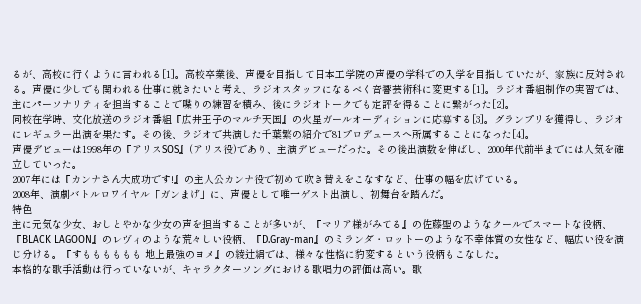るが、高校に行くように言われる[1]。高校卒業後、声優を目指して日本工学院の声優の学科での入学を目指していたが、家族に反対される。声優に少しでも関われる仕事に就きたいと考え、ラジオスタッフになるべく音響芸術科に変更する[1]。ラジオ番組制作の実習では、主にパーソナリティを担当することで喋りの練習を積み、後にラジオトークでも定評を得ることに繋がった[2]。
同校在学時、文化放送のラジオ番組『広井王子のマルチ天国』の火星ガールオーディションに応募する[3]。グランプリを獲得し、ラジオにレギュラー出演を果たす。その後、ラジオで共演した千葉繁の紹介で81プロデュースへ所属することになった[4]。
声優デビューは1998年の『アリスSOS』(アリス役)であり、主演デビューだった。その後出演数を伸ばし、2000年代前半までには人気を確立していった。
2007年には『カンナさん大成功です!』の主人公カンナ役で初めて吹き替えをこなすなど、仕事の幅を広げている。
2008年、演劇バトルロワイヤル「ガンまげ」に、声優として唯一ゲスト出演し、初舞台を踏んだ。
特色
主に元気な少女、おしとやかな少女の声を担当することが多いが、『マリア様がみてる』の佐藤聖のようなクールでスマートな役柄、『BLACK LAGOON』のレヴィのような荒々しい役柄、『D.Gray-man』のミランダ・ロットーのような不幸体質の女性など、幅広い役を演じ分ける。『すもももももも 地上最強のヨメ』の綾辻絹では、様々な性格に豹変するという役柄もこなした。
本格的な歌手活動は行っていないが、キャラクターソングにおける歌唱力の評価は高い。歌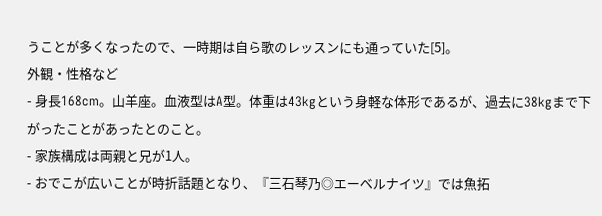うことが多くなったので、一時期は自ら歌のレッスンにも通っていた[5]。
外観・性格など
- 身長168cm。山羊座。血液型はA型。体重は43kgという身軽な体形であるが、過去に38kgまで下がったことがあったとのこと。
- 家族構成は両親と兄が1人。
- おでこが広いことが時折話題となり、『三石琴乃◎エーベルナイツ』では魚拓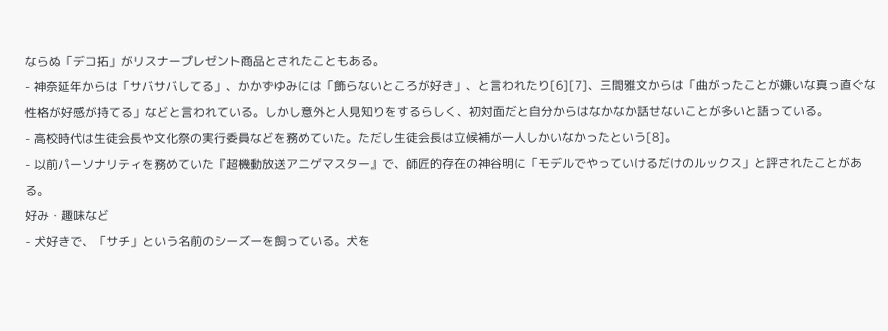ならぬ「デコ拓」がリスナープレゼント商品とされたこともある。
- 神奈延年からは「サバサバしてる」、かかずゆみには「飾らないところが好き」、と言われたり[6][7]、三間雅文からは「曲がったことが嫌いな真っ直ぐな性格が好感が持てる」などと言われている。しかし意外と人見知りをするらしく、初対面だと自分からはなかなか話せないことが多いと語っている。
- 高校時代は生徒会長や文化祭の実行委員などを務めていた。ただし生徒会長は立候補が一人しかいなかったという[8]。
- 以前パーソナリティを務めていた『超機動放送アニゲマスター』で、師匠的存在の神谷明に「モデルでやっていけるだけのルックス」と評されたことがある。
好み・趣味など
- 犬好きで、「サチ」という名前のシーズーを飼っている。犬を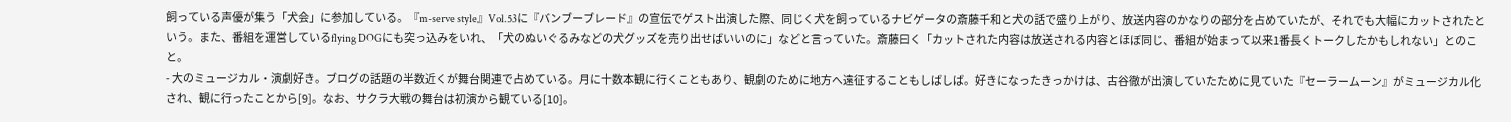飼っている声優が集う「犬会」に参加している。『m-serve style』Vol.53に『バンブーブレード』の宣伝でゲスト出演した際、同じく犬を飼っているナビゲータの斎藤千和と犬の話で盛り上がり、放送内容のかなりの部分を占めていたが、それでも大幅にカットされたという。また、番組を運営しているflying DOGにも突っ込みをいれ、「犬のぬいぐるみなどの犬グッズを売り出せばいいのに」などと言っていた。斎藤曰く「カットされた内容は放送される内容とほぼ同じ、番組が始まって以来1番長くトークしたかもしれない」とのこと。
- 大のミュージカル・演劇好き。ブログの話題の半数近くが舞台関連で占めている。月に十数本観に行くこともあり、観劇のために地方へ遠征することもしばしば。好きになったきっかけは、古谷徹が出演していたために見ていた『セーラームーン』がミュージカル化され、観に行ったことから[9]。なお、サクラ大戦の舞台は初演から観ている[10]。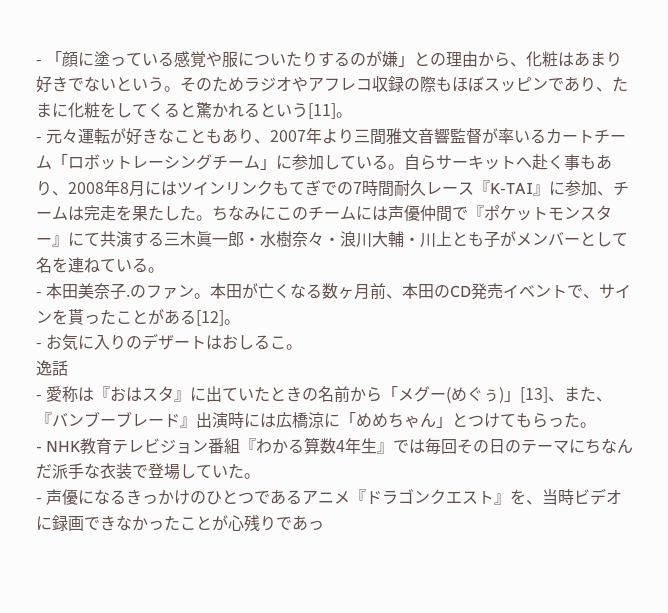- 「顔に塗っている感覚や服についたりするのが嫌」との理由から、化粧はあまり好きでないという。そのためラジオやアフレコ収録の際もほぼスッピンであり、たまに化粧をしてくると驚かれるという[11]。
- 元々運転が好きなこともあり、2007年より三間雅文音響監督が率いるカートチーム「ロボットレーシングチーム」に参加している。自らサーキットへ赴く事もあり、2008年8月にはツインリンクもてぎでの7時間耐久レース『K-TAI』に参加、チームは完走を果たした。ちなみにこのチームには声優仲間で『ポケットモンスター』にて共演する三木眞一郎・水樹奈々・浪川大輔・川上とも子がメンバーとして名を連ねている。
- 本田美奈子.のファン。本田が亡くなる数ヶ月前、本田のCD発売イベントで、サインを貰ったことがある[12]。
- お気に入りのデザートはおしるこ。
逸話
- 愛称は『おはスタ』に出ていたときの名前から「メグー(めぐぅ)」[13]、また、『バンブーブレード』出演時には広橋涼に「めめちゃん」とつけてもらった。
- NHK教育テレビジョン番組『わかる算数4年生』では毎回その日のテーマにちなんだ派手な衣装で登場していた。
- 声優になるきっかけのひとつであるアニメ『ドラゴンクエスト』を、当時ビデオに録画できなかったことが心残りであっ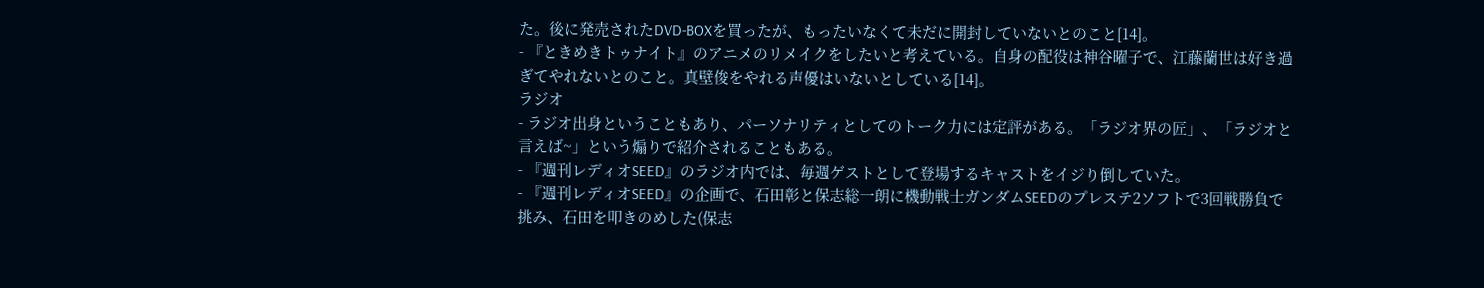た。後に発売されたDVD-BOXを買ったが、もったいなくて未だに開封していないとのこと[14]。
- 『ときめきトゥナイト』のアニメのリメイクをしたいと考えている。自身の配役は神谷曜子で、江藤蘭世は好き過ぎてやれないとのこと。真壁俊をやれる声優はいないとしている[14]。
ラジオ
- ラジオ出身ということもあり、パーソナリティとしてのトーク力には定評がある。「ラジオ界の匠」、「ラジオと言えば~」という煽りで紹介されることもある。
- 『週刊レディオSEED』のラジオ内では、毎週ゲストとして登場するキャストをイジり倒していた。
- 『週刊レディオSEED』の企画で、石田彰と保志総一朗に機動戦士ガンダムSEEDのプレステ2ソフトで3回戦勝負で挑み、石田を叩きのめした(保志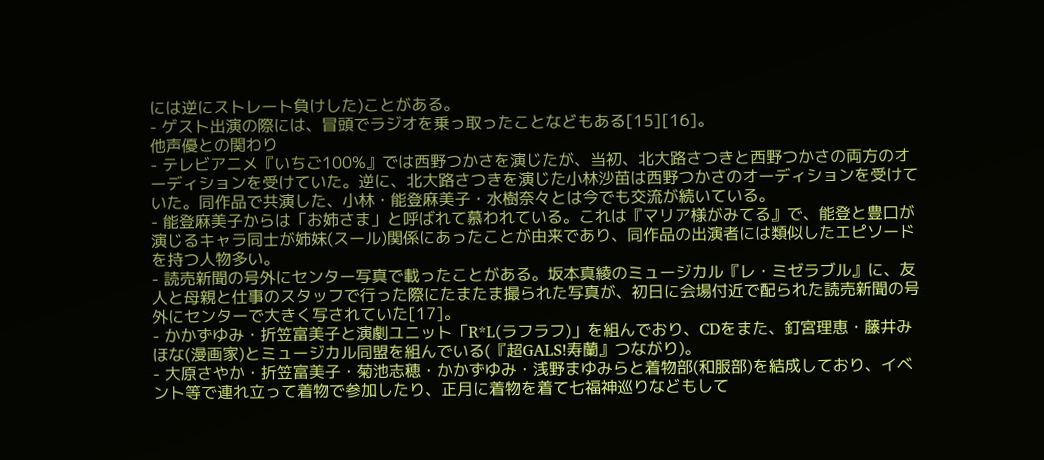には逆にストレート負けした)ことがある。
- ゲスト出演の際には、冒頭でラジオを乗っ取ったことなどもある[15][16]。
他声優との関わり
- テレビアニメ『いちご100%』では西野つかさを演じたが、当初、北大路さつきと西野つかさの両方のオーディションを受けていた。逆に、北大路さつきを演じた小林沙苗は西野つかさのオーディションを受けていた。同作品で共演した、小林・能登麻美子・水樹奈々とは今でも交流が続いている。
- 能登麻美子からは「お姉さま」と呼ばれて慕われている。これは『マリア様がみてる』で、能登と豊口が演じるキャラ同士が姉妹(スール)関係にあったことが由来であり、同作品の出演者には類似したエピソードを持つ人物多い。
- 読売新聞の号外にセンター写真で載ったことがある。坂本真綾のミュージカル『レ・ミゼラブル』に、友人と母親と仕事のスタッフで行った際にたまたま撮られた写真が、初日に会場付近で配られた読売新聞の号外にセンターで大きく写されていた[17]。
- かかずゆみ・折笠富美子と演劇ユニット「R*L(ラフラフ)」を組んでおり、CDをまた、釘宮理恵・藤井みほな(漫画家)とミュージカル同盟を組んでいる(『超GALS!寿蘭』つながり)。
- 大原さやか・折笠富美子・菊池志穂・かかずゆみ・浅野まゆみらと着物部(和服部)を結成しており、イベント等で連れ立って着物で参加したり、正月に着物を着て七福神巡りなどもして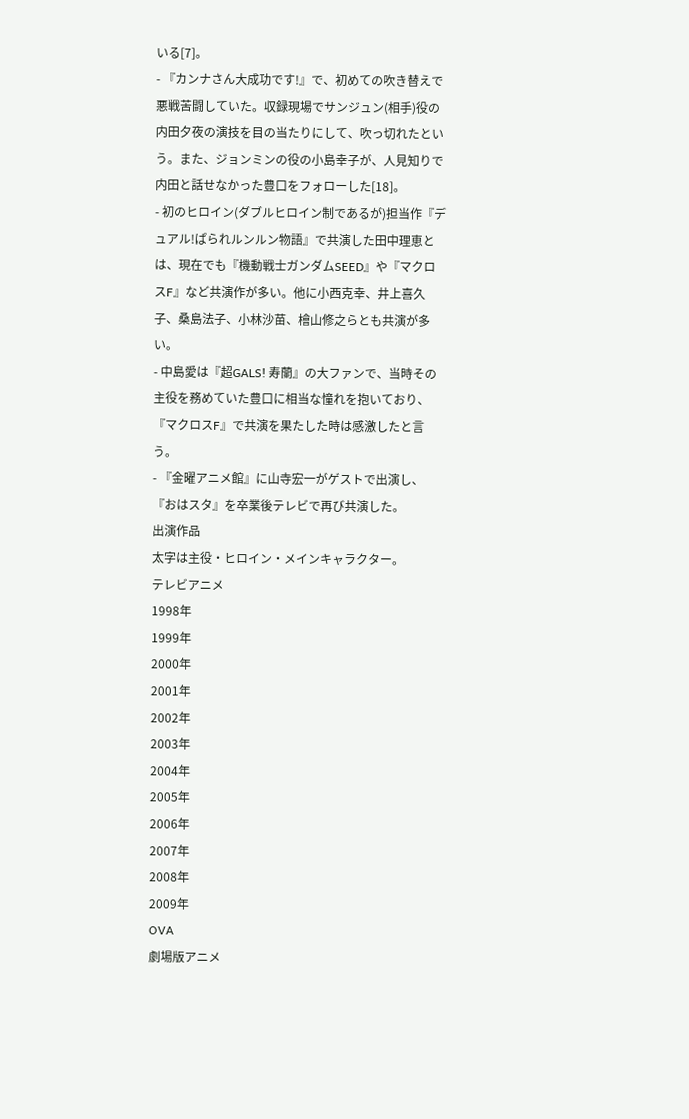いる[7]。
- 『カンナさん大成功です!』で、初めての吹き替えで悪戦苦闘していた。収録現場でサンジュン(相手)役の内田夕夜の演技を目の当たりにして、吹っ切れたという。また、ジョンミンの役の小島幸子が、人見知りで内田と話せなかった豊口をフォローした[18]。
- 初のヒロイン(ダブルヒロイン制であるが)担当作『デュアル!ぱられルンルン物語』で共演した田中理恵とは、現在でも『機動戦士ガンダムSEED』や『マクロスF』など共演作が多い。他に小西克幸、井上喜久子、桑島法子、小林沙苗、檜山修之らとも共演が多い。
- 中島愛は『超GALS! 寿蘭』の大ファンで、当時その主役を務めていた豊口に相当な憧れを抱いており、『マクロスF』で共演を果たした時は感激したと言う。
- 『金曜アニメ館』に山寺宏一がゲストで出演し、『おはスタ』を卒業後テレビで再び共演した。
出演作品
太字は主役・ヒロイン・メインキャラクター。
テレビアニメ
1998年
1999年
2000年
2001年
2002年
2003年
2004年
2005年
2006年
2007年
2008年
2009年
OVA
劇場版アニメ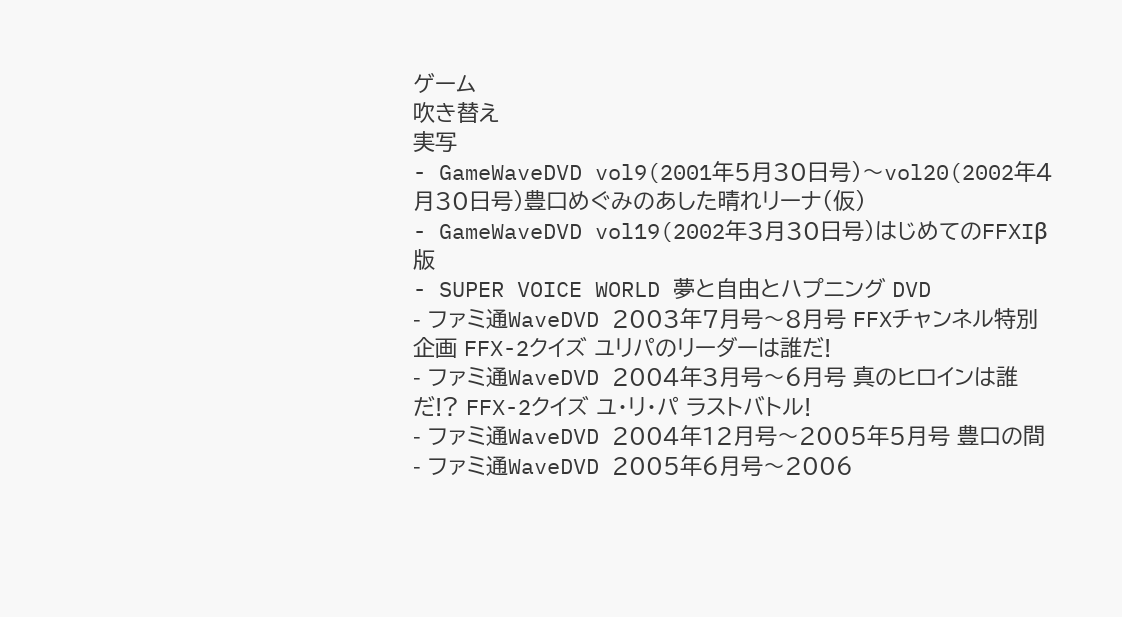ゲーム
吹き替え
実写
- GameWaveDVD vol9(2001年5月30日号)〜vol20(2002年4月30日号)豊口めぐみのあした晴れリーナ(仮)
- GameWaveDVD vol19(2002年3月30日号)はじめてのFFXIβ版
- SUPER VOICE WORLD 夢と自由とハプニング DVD
- ファミ通WaveDVD 2003年7月号〜8月号 FFXチャンネル特別企画 FFX-2クイズ ユリパのリーダーは誰だ!
- ファミ通WaveDVD 2004年3月号〜6月号 真のヒロインは誰だ!? FFX-2クイズ ユ・リ・パ ラストバトル!
- ファミ通WaveDVD 2004年12月号〜2005年5月号 豊口の間
- ファミ通WaveDVD 2005年6月号〜2006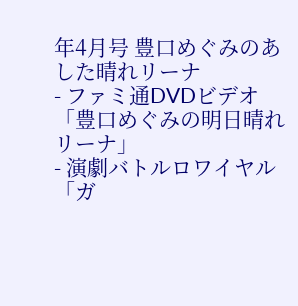年4月号 豊口めぐみのあした晴れリーナ
- ファミ通DVDビデオ「豊口めぐみの明日晴れリーナ」
- 演劇バトルロワイヤル「ガ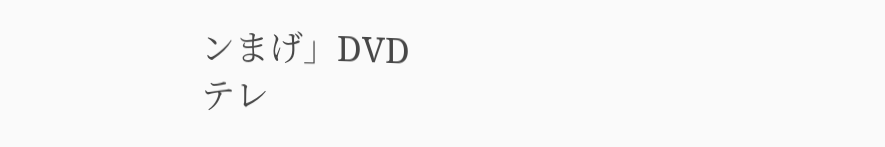ンまげ」DVD
テレ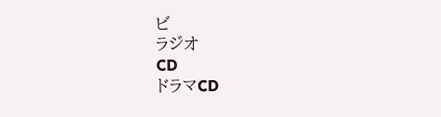ビ
ラジオ
CD
ドラマCD